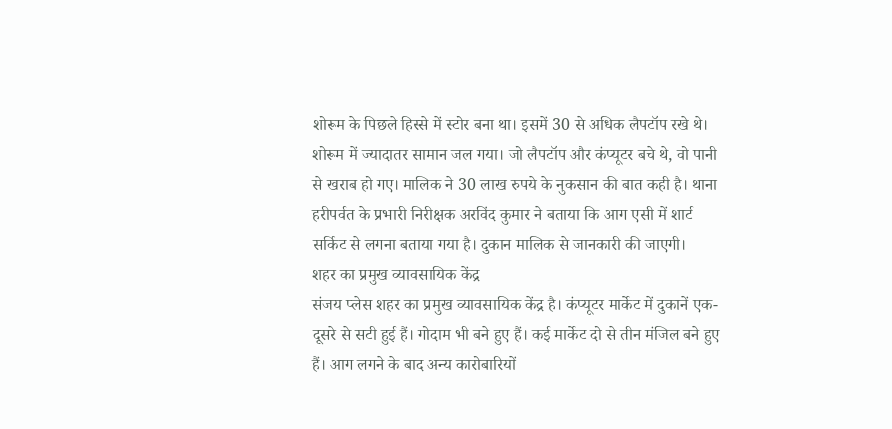शोरूम के पिछले हिस्से में स्टोर बना था। इसमें 30 से अधिक लैपटॉप रखे थे। शोरूम में ज्यादातर सामान जल गया। जो लैपटॉप और कंप्यूटर बचे थे, वो पानी से खराब हो गए। मालिक ने 30 लाख रुपये के नुकसान की बात कही है। थाना हरीपर्वत के प्रभारी निरीक्षक अरविंद कुमार ने बताया कि आग एसी में शार्ट सर्किट से लगना बताया गया है। दुकान मालिक से जानकारी की जाएगी।
शहर का प्रमुख व्यावसायिक केंद्र
संजय प्लेस शहर का प्रमुख व्यावसायिक केंद्र है। कंप्यूटर मार्केट में दुकानें एक-दूसरे से सटी हुई हैं। गोदाम भी बने हुए हैं। कई मार्केट दो से तीन मंजिल बने हुए हैं। आग लगने के बाद अन्य कारोबारियों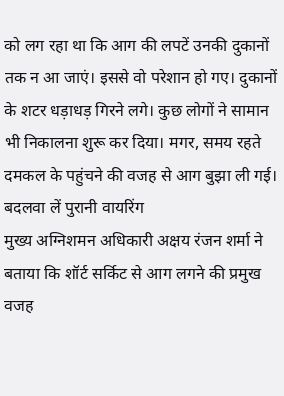को लग रहा था कि आग की लपटें उनकी दुकानों तक न आ जाएं। इससे वो परेशान हो गए। दुकानों के शटर धड़ाधड़ गिरने लगे। कुछ लोगों ने सामान भी निकालना शुरू कर दिया। मगर, समय रहते दमकल के पहुंचने की वजह से आग बुझा ली गई।
बदलवा लें पुरानी वायरिंग
मुख्य अग्निशमन अधिकारी अक्षय रंजन शर्मा ने बताया कि शॉर्ट सर्किट से आग लगने की प्रमुख वजह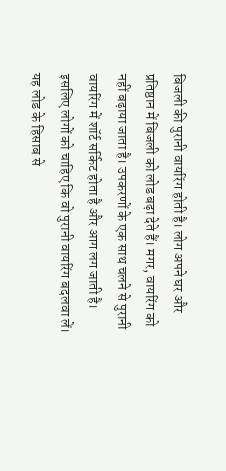बिजली की पुरानी वायरिंग होती है। लोग अपने घर और प्रतिष्ठान में बिजली को लोड बढ़ा देते हैं। मगर, वायरिंग को नहीं बढ़ाया जाता है। उपकरणों के एक साथ चलने से पुरानी वायरिंग में शॉर्ट सर्किट होता है और आग लग जाती है। इसलिए लोगों को चाहिए कि वो पुरानी वायरिंग बदलवा लें। यह लोड के हिसाब से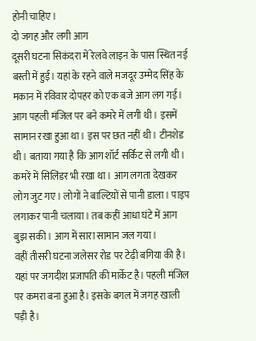होनी चाहिए।
दो जगह और लगी आग
दूसरी घटना सिकंदरा में रेलवे लाइन के पास स्थित नई बस्ती में हुई। यहां के रहने वाले मजदूर उम्मेद सिंह के मकान में रविवार दोपहर को एक बजे आग लग गई। आग पहली मंजिल पर बने कमरे में लगी थी। इसमें सामान रखा हुआ था। इस पर छत नहीं थी। टीनशेड थी। बताया गया है कि आग शॉर्ट सर्किट से लगी थी। कमरें में सिलिंडर भी रखा था। आग लगता देखकर लोग जुट गए। लोगों ने बाल्टियों से पानी डाला। पाइप लगाकर पानी चलाया। तब कहीं आधा घंटे में आग बुझ सकी। आग में सारा सामान जल गया।
वहीं तीसरी घटना जलेसर रोड पर टेढ़ी बगिया की है। यहां पर जगदीश प्रजापति की मार्केट है। पहली मंजिल पर कमरा बना हुआ है। इसके बगल में जगह खाली पड़ी है।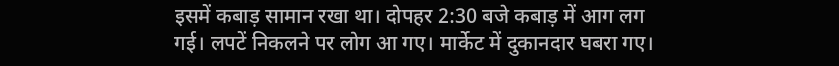इसमें कबाड़ सामान रखा था। दोपहर 2:30 बजे कबाड़ में आग लग गई। लपटें निकलने पर लोग आ गए। मार्केट में दुकानदार घबरा गए।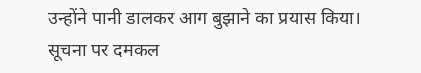उन्होंने पानी डालकर आग बुझाने का प्रयास किया। सूचना पर दमकल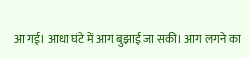आ गई। आधा घंटे में आग बुझाई जा सकी। आग लगने का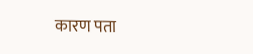कारण पता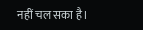नहीं चल सका है।